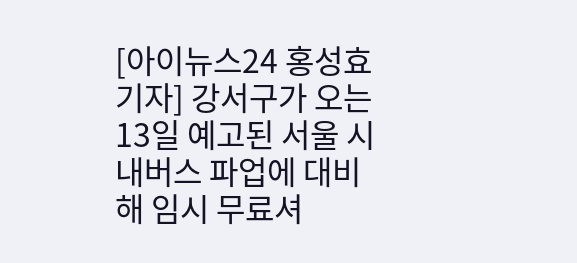[아이뉴스24 홍성효 기자] 강서구가 오는 13일 예고된 서울 시내버스 파업에 대비해 임시 무료셔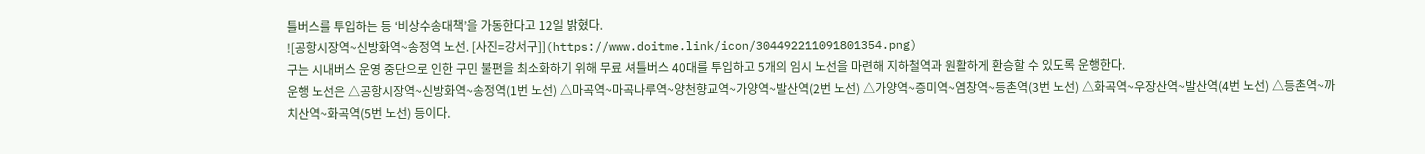틀버스를 투입하는 등 ‘비상수송대책’을 가동한다고 12일 밝혔다.
![공항시장역~신방화역~송정역 노선. [사진=강서구]](https://www.doitme.link/icon/304492211091801354.png)
구는 시내버스 운영 중단으로 인한 구민 불편을 최소화하기 위해 무료 셔틀버스 40대를 투입하고 5개의 임시 노선을 마련해 지하철역과 원활하게 환승할 수 있도록 운행한다.
운행 노선은 △공항시장역~신방화역~송정역(1번 노선) △마곡역~마곡나루역~양천향교역~가양역~발산역(2번 노선) △가양역~증미역~염창역~등촌역(3번 노선) △화곡역~우장산역~발산역(4번 노선) △등촌역~까치산역~화곡역(5번 노선) 등이다.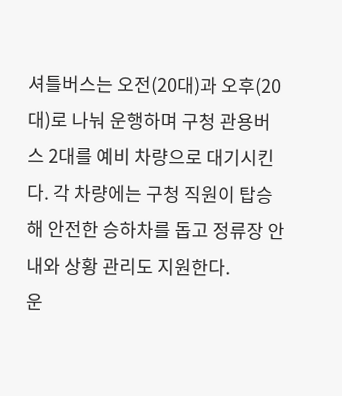셔틀버스는 오전(20대)과 오후(20대)로 나눠 운행하며 구청 관용버스 2대를 예비 차량으로 대기시킨다. 각 차량에는 구청 직원이 탑승해 안전한 승하차를 돕고 정류장 안내와 상황 관리도 지원한다.
운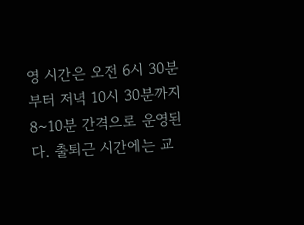영 시간은 오전 6시 30분부터 저녁 10시 30분까지 8~10분 간격으로 운영된다. 출퇴근 시간에는 교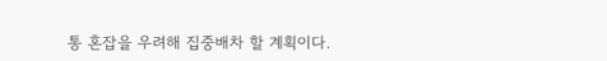통 혼잡을 우려해 집중배차 할 계획이다.